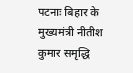पटनाः बिहार के मुख्यमंत्री नीतीश कुमार समृद्धि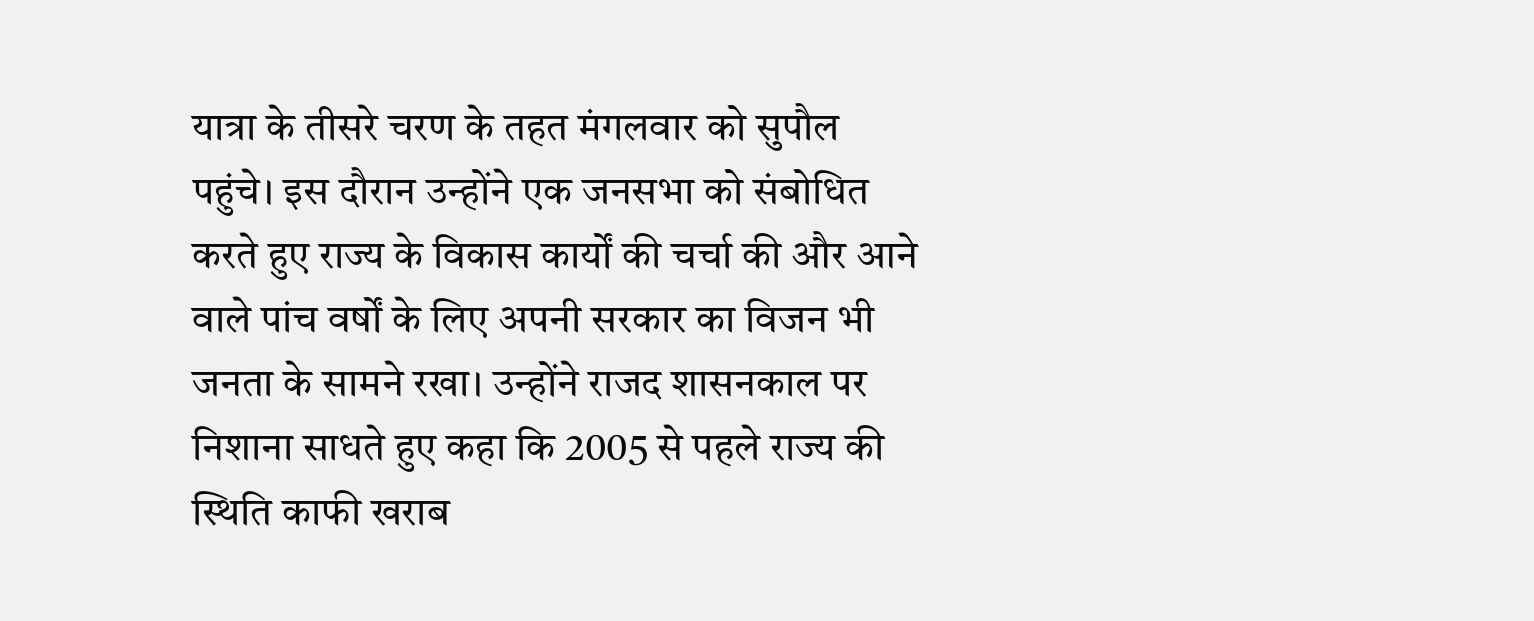यात्रा के तीसरे चरण के तहत मंगलवार को सुपौल पहुंचे। इस दौरान उन्होंने एक जनसभा को संबोधित करते हुए राज्य के विकास कार्यों की चर्चा की और आने वाले पांच वर्षों के लिए अपनी सरकार का विजन भी जनता के सामने रखा। उन्होंने राजद शासनकाल पर निशाना साधते हुए कहा कि 2005 से पहले राज्य की स्थिति काफी खराब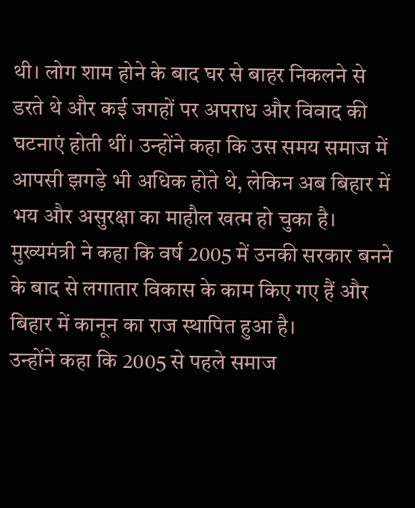थी। लोग शाम होने के बाद घर से बाहर निकलने से डरते थे और कई जगहों पर अपराध और विवाद की घटनाएं होती थीं। उन्होंने कहा कि उस समय समाज में आपसी झगड़े भी अधिक होते थे, लेकिन अब बिहार में भय और असुरक्षा का माहौल खत्म हो चुका है। मुख्यमंत्री ने कहा कि वर्ष 2005 में उनकी सरकार बनने के बाद से लगातार विकास के काम किए गए हैं और बिहार में कानून का राज स्थापित हुआ है।
उन्होंने कहा कि 2005 से पहले समाज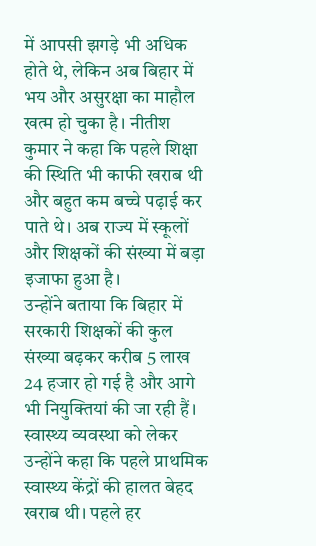में आपसी झगड़े भी अधिक होते थे, लेकिन अब बिहार में भय और असुरक्षा का माहौल खत्म हो चुका है। नीतीश कुमार ने कहा कि पहले शिक्षा की स्थिति भी काफी खराब थी और बहुत कम बच्चे पढ़ाई कर पाते थे। अब राज्य में स्कूलों और शिक्षकों की संख्या में बड़ा इजाफा हुआ है।
उन्होंने बताया कि बिहार में सरकारी शिक्षकों की कुल संख्या बढ़कर करीब 5 लाख 24 हजार हो गई है और आगे भी नियुक्तियां की जा रही हैं। स्वास्थ्य व्यवस्था को लेकर उन्होंने कहा कि पहले प्राथमिक स्वास्थ्य केंद्रों की हालत बेहद खराब थी। पहले हर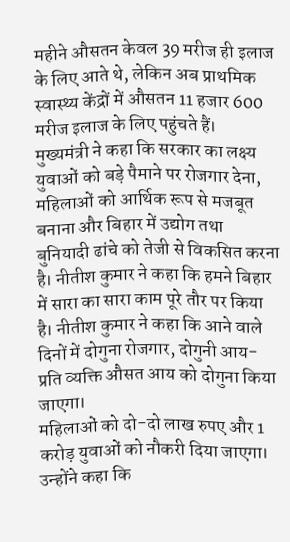महीने औसतन केवल 39 मरीज ही इलाज के लिए आते थे, लेकिन अब प्राथमिक स्वास्थ्य केंद्रों में औसतन 11 हजार 600 मरीज इलाज के लिए पहुंचते हैं।
मुख्यमंत्री ने कहा कि सरकार का लक्ष्य युवाओं को बड़े पैमाने पर रोजगार देना, महिलाओं को आर्थिक रूप से मजबूत बनाना और बिहार में उद्योग तथा बुनियादी ढांचे को तेजी से विकसित करना है। नीतीश कुमार ने कहा कि हमने बिहार में सारा का सारा काम पूरे तौर पर किया है। नीतीश कुमार ने कहा कि आने वाले दिनों में दोगुना रोजगार, दोगुनी आय- प्रति व्यक्ति औसत आय को दोगुना किया जाएगा।
महिलाओं को दो-दो लाख रुपए और 1 करोड़ युवाओं को नौकरी दिया जाएगा। उन्होंने कहा कि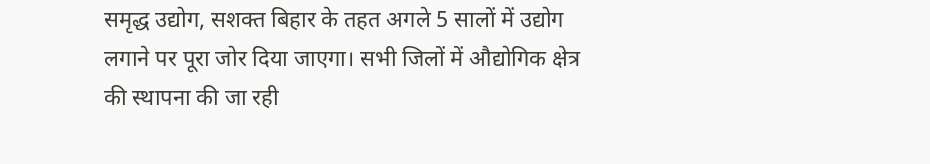समृद्ध उद्योग, सशक्त बिहार के तहत अगले 5 सालों में उद्योग लगाने पर पूरा जोर दिया जाएगा। सभी जिलों में औद्योगिक क्षेत्र की स्थापना की जा रही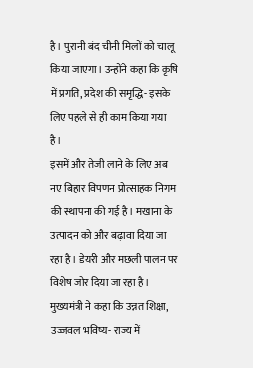है। पुरानी बंद चीनी मिलों को चालू किया जाएगा। उन्होंने कहा कि कृषि में प्रगति, प्रदेश की समृद्धि- इसके लिए पहले से ही काम किया गया है।
इसमें और तेजी लाने के लिए अब नए बिहार विपणन प्रोत्साहक निगम की स्थापना की गई है। मखाना के उत्पादन को और बढ़ावा दिया जा रहा है। डेयरी और मछली पालन पर विशेष जोर दिया जा रहा है। मुख्यमंत्री ने कहा कि उन्नत शिक्षा, उज्जवल भविष्य- राज्य में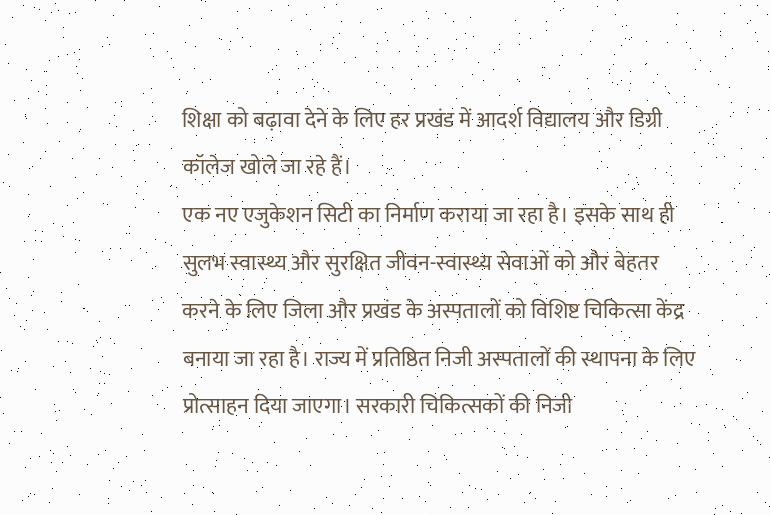शिक्षा को बढ़ावा देने के लिए हर प्रखंड में आदर्श विद्यालय और डिग्री कॉलेज खोले जा रहे हैं।
एक नए एजुकेशन सिटी का निर्माण कराया जा रहा है। इसके साथ ही सुलभ स्वास्थ्य और सुरक्षित जीवन-स्वास्थ्य सेवाओं को और बेहतर करने के लिए जिला और प्रखंड के अस्पतालों को विशिष्ट चिकित्सा केंद्र बनाया जा रहा है। राज्य में प्रतिष्ठित निजी अस्पतालों की स्थापना के लिए प्रोत्साहन दिया जाएगा। सरकारी चिकित्सकों की निजी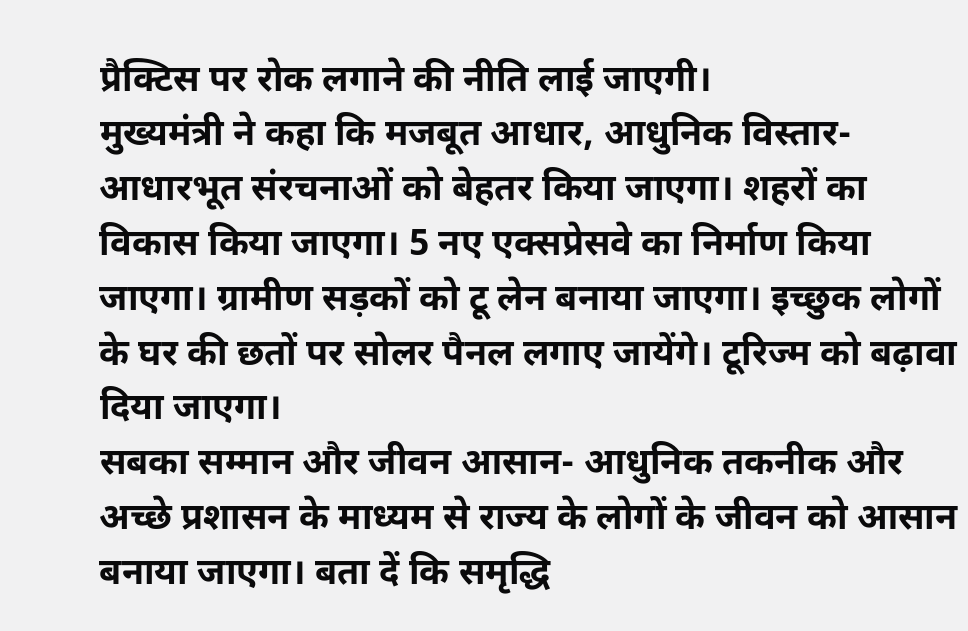प्रैक्टिस पर रोक लगाने की नीति लाई जाएगी।
मुख्यमंत्री ने कहा कि मजबूत आधार, आधुनिक विस्तार- आधारभूत संरचनाओं को बेहतर किया जाएगा। शहरों का विकास किया जाएगा। 5 नए एक्सप्रेसवे का निर्माण किया जाएगा। ग्रामीण सड़कों को टू लेन बनाया जाएगा। इच्छुक लोगों के घर की छतों पर सोलर पैनल लगाए जायेंगे। टूरिज्म को बढ़ावा दिया जाएगा।
सबका सम्मान और जीवन आसान- आधुनिक तकनीक और अच्छे प्रशासन के माध्यम से राज्य के लोगों के जीवन को आसान बनाया जाएगा। बता दें कि समृद्धि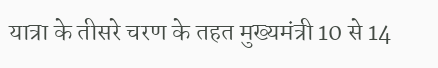यात्रा के तीसरे चरण के तहत मुख्यमंत्री 10 से 14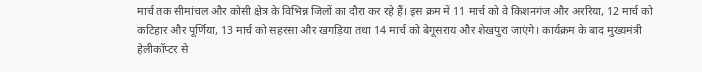मार्च तक सीमांचल और कोसी क्षेत्र के विभिन्न जिलों का दौरा कर रहे हैं। इस क्रम में 11 मार्च को वे किशनगंज और अररिया, 12 मार्च को कटिहार और पूर्णिया, 13 मार्च को सहरसा और खगड़िया तथा 14 मार्च को बेगूसराय और शेखपुरा जाएंगे। कार्यक्रम के बाद मुख्यमंत्री हेलीकॉप्टर से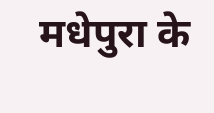मधेपुरा के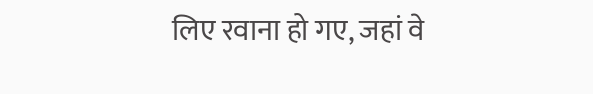लिए रवाना हो गए, जहां वे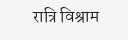रात्रि विश्राम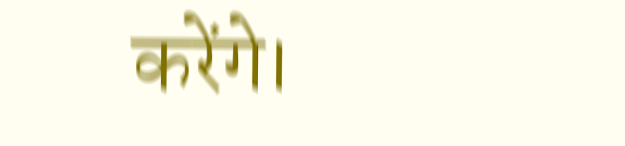करेंगे।